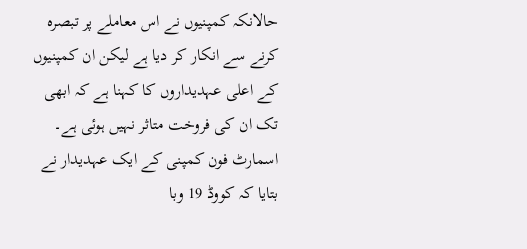حالانکہ کمپنیوں نے اس معاملے پر تبصرہ کرنے سے انکار کر دیا ہے لیکن ان کمپنیوں کے اعلی عہدیداروں کا کہنا ہے کہ ابھی تک ان کی فروخت متاثر نہیں ہوئی ہے۔
اسمارٹ فون کمپنی کے ایک عہدیدار نے بتایا کہ کووڈ 19 وبا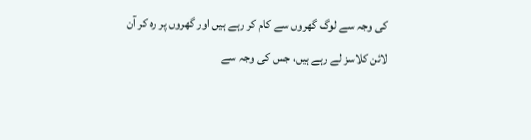کی وجہ سے لوگ گھروں سے کام کر رہے ہیں اور گھروں پر رہ کر آن لائن کلاسز لے رہے ہیں، جس کی وجہ سے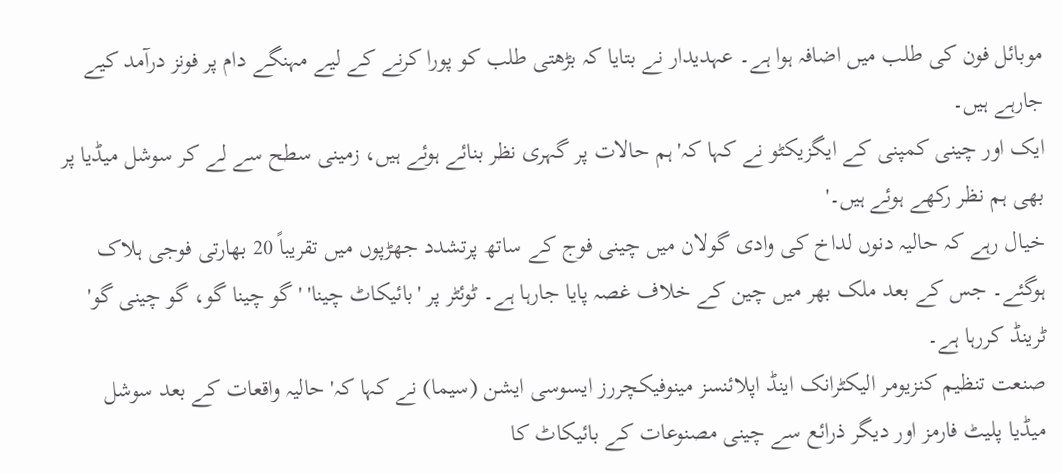موبائل فون کی طلب میں اضافہ ہوا ہے۔ عہدیدار نے بتایا کہ بڑھتی طلب کو پورا کرنے کے لیے مہنگے دام پر فونز درآمد کیے جارہے ہیں۔
ایک اور چینی کمپنی کے ایگزیکٹو نے کہا کہ' ہم حالات پر گہری نظر بنائے ہوئے ہیں، زمینی سطح سے لے کر سوشل میڈیا پر بھی ہم نظر رکھے ہوئے ہیں۔'
خیال رہے کہ حالیہ دنوں لداخ کی وادی گولان میں چینی فوج کے ساتھ پرتشدد جھڑپوں میں تقریباً 20 بھارتی فوجی ہلاک ہوگئے۔ جس کے بعد ملک بھر میں چین کے خلاف غصہ پایا جارہا ہے۔ ٹوئٹر پر 'بائیکاٹ چینا' 'گو چینا گو، گو چینی گو' ٹرینڈ کررہا ہے۔
صنعت تنظیم کنزیومر الیکٹرانک اینڈ اپلائنسز مینوفیکچررز ایسوسی ایشن (سیما) نے کہا کہ' حالیہ واقعات کے بعد سوشل میڈیا پلیٹ فارمز اور دیگر ذرائع سے چینی مصنوعات کے بائیکاٹ کا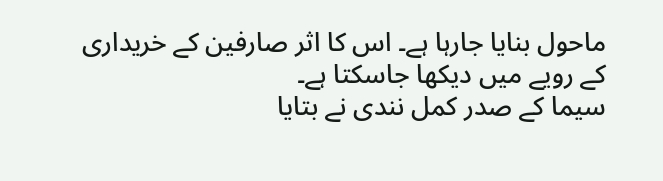ماحول بنایا جارہا ہے۔ اس کا اثر صارفین کے خریداری کے رویے میں دیکھا جاسکتا ہے۔
سیما کے صدر کمل نندی نے بتایا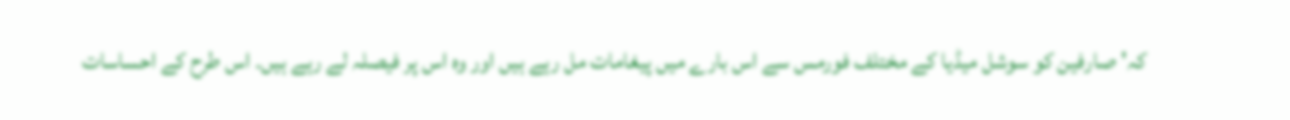کہ' صارفین کو سوشل میڈیا کے مختلف فورمس سے اس بارے میں پیغامات مل رہے ہیں اور وہ اس پر فیصلہ لے رہے ہیں۔ اس طرح کے احساسات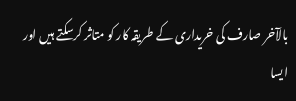بالآخر صارف کی خریداری کے طریقہ کار کو متاثر کرسکتے ہیں اور ایسا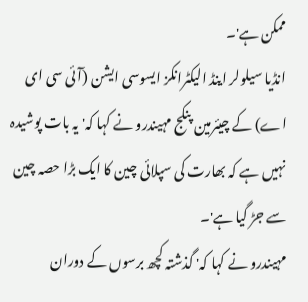ممکن ہے'۔
انڈیا سیلولر اینڈ الیکٹرانکز ایسوسی ایشن (آئی سی ای اے) کے چیئرمین پنکج مہیندرو نے کہا کہ' یہ بات پوشیدہ نہیں ہے کہ بھارت کی سپلائی چین کا ایک بڑا حصہ چین سے جڑ گیا ہے'۔
مہیندرو نے کہا کہ' گذشتہ کچھ برسوں کے دوران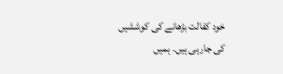خود کفالت بڑھانے کی کوششیں کی جارہی ہیں۔ ہمیں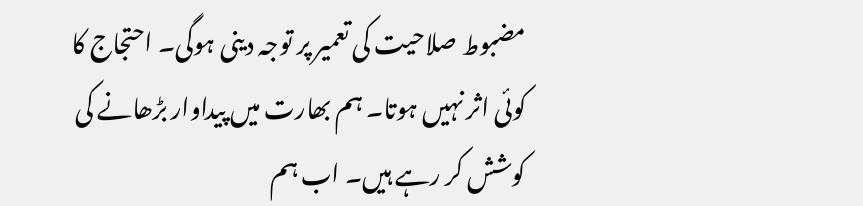مضبوط صلاحیت کی تعمیر پر توجہ دینی ہوگی۔ احتجاج کا کوئی اثر نہیں ہوتا۔ ہم بھارت میں پیداوار بڑھانے کی کوشش کر رہے ہیں۔ اب ہم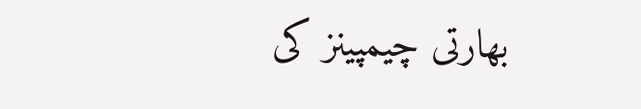بھارتی چیمپینز کی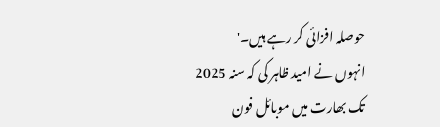حوصلہ افزائی کر رہے ہیں۔'
انہوں نے امید ظاہر کی کہ سنہ 2025 تک بھارت میں موبائل فون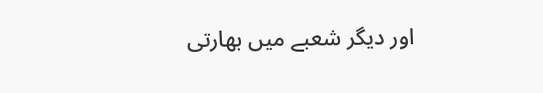اور دیگر شعبے میں بھارتی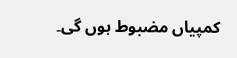کمپیاں مضبوط ہوں گی۔